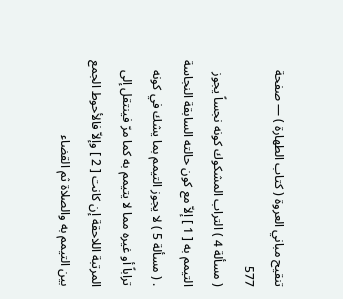تنقيح مباني العروة ( كتاب الطهارة ) — صفحة 577
( مسألة 4 ) التراب المشكوك كونه نجساً يجوز التيمم به [ 1 ] إلاّ مع كون حالته السابقة النجاسة . ( مسألة 5 ) لا يجوز التيمم بما يشك في كونه تراباً أو غيره مما لا يتيمم به كما مرّ فينتقل إلى المرتبة اللاحقة إن كانت [ 2 ] وإلاّ فالأحوط الجمع بين التيمم به والصلاة ثم القضاء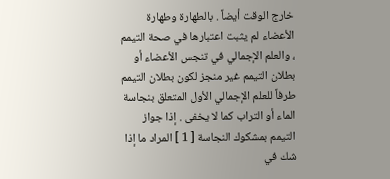خارج الوقت أيضاً . بالطهارة وطهارة الأعضاء لم يثبت اعتبارها في صحة التيمم ، والعلم الإجمالي في تنجس الأعضاء أو بطلان التيمم غير منجز لكون بطلان التيمم طرفاً للعلم الإجمالي الأول المتعلق بنجاسة الماء أو التراب كما لا يخفى . إذا جواز التيمم بمشكوك النجاسة [ 1 ] المراد ما إذا شك في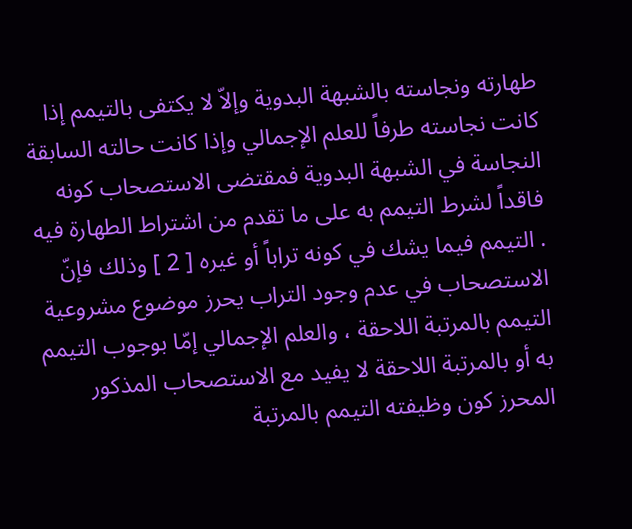طهارته ونجاسته بالشبهة البدوية وإلاّ لا يكتفى بالتيمم إذا كانت نجاسته طرفاً للعلم الإجمالي وإذا كانت حالته السابقة النجاسة في الشبهة البدوية فمقتضى الاستصحاب كونه فاقداً لشرط التيمم به على ما تقدم من اشتراط الطهارة فيه . التيمم فيما يشك في كونه تراباً أو غيره [ 2 ] وذلك فإنّ الاستصحاب في عدم وجود التراب يحرز موضوع مشروعية التيمم بالمرتبة اللاحقة ، والعلم الإجمالي إمّا بوجوب التيمم به أو بالمرتبة اللاحقة لا يفيد مع الاستصحاب المذكور المحرز كون وظيفته التيمم بالمرتبة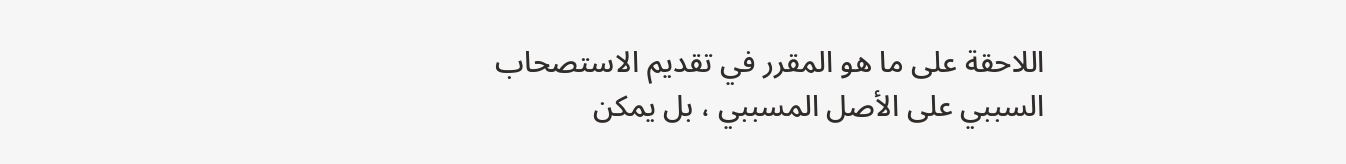اللاحقة على ما هو المقرر في تقديم الاستصحاب السببي على الأصل المسببي ، بل يمكن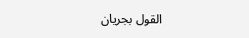القول بجريان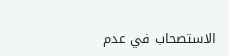الاستصحاب في عدم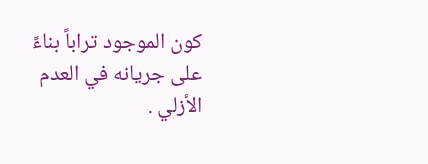كون الموجود تراباً بناءً على جريانه في العدم الأزلي .